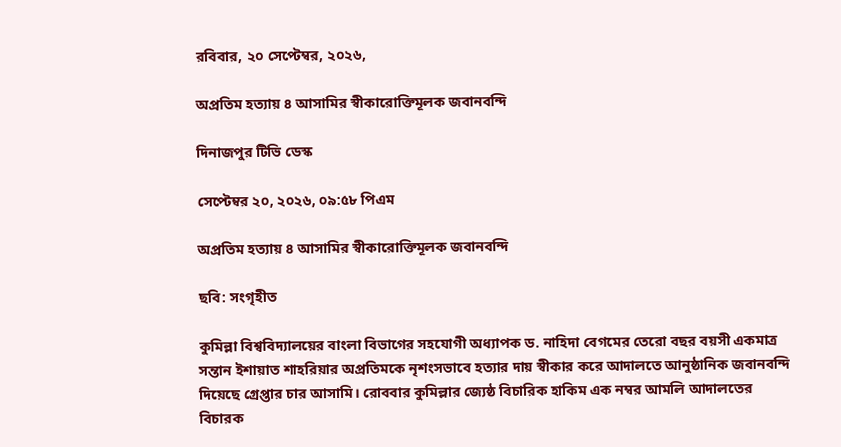রবিবার, ২০ সেপ্টেম্বর, ২০২৬,

অপ্রতিম হত্যায় ৪ আসামির স্বীকারোক্তিমূলক জবানবন্দি

দিনাজপুর টিভি ডেস্ক

সেপ্টেম্বর ২০, ২০২৬, ০৯:৫৮ পিএম

অপ্রতিম হত্যায় ৪ আসামির স্বীকারোক্তিমূলক জবানবন্দি

ছবি: সংগৃহীত

কুমিল্লা বিশ্ববিদ্যালয়ের বাংলা বিভাগের সহযোগী অধ্যাপক ড. নাহিদা বেগমের তেরো বছর বয়সী একমাত্র সন্তান ইশায়াত শাহরিয়ার অপ্রতিমকে নৃশংসভাবে হত্যার দায় স্বীকার করে আদালতে আনুষ্ঠানিক জবানবন্দি দিয়েছে গ্রেপ্তার চার আসামি। রোববার কুমিল্লার জ্যেষ্ঠ বিচারিক হাকিম এক নম্বর আমলি আদালতের বিচারক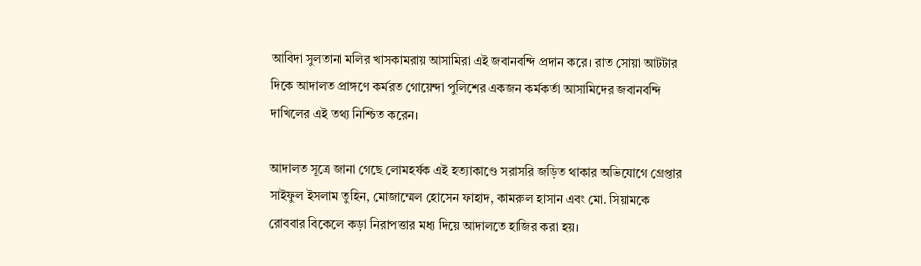আবিদা সুলতানা মলির খাসকামরায় আসামিরা এই জবানবন্দি প্রদান করে। রাত সোয়া আটটার দিকে আদালত প্রাঙ্গণে কর্মরত গোয়েন্দা পুলিশের একজন কর্মকর্তা আসামিদের জবানবন্দি দাখিলের এই তথ্য নিশ্চিত করেন।

আদালত সূত্রে জানা গেছে লোমহর্ষক এই হত্যাকাণ্ডে সরাসরি জড়িত থাকার অভিযোগে গ্রেপ্তার সাইফুল ইসলাম তুহিন, মোজাম্মেল হোসেন ফাহাদ, কামরুল হাসান এবং মো. সিয়ামকে রোববার বিকেলে কড়া নিরাপত্তার মধ্য দিয়ে আদালতে হাজির করা হয়।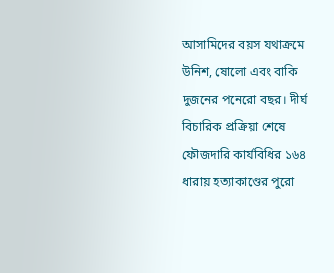আসামিদের বয়স যথাক্রমে উনিশ, ষোলো এবং বাকি দুজনের পনেরো বছর। দীর্ঘ বিচারিক প্রক্রিয়া শেষে ফৌজদারি কার্যবিধির ১৬৪ ধারায় হত্যাকাণ্ডের পুরো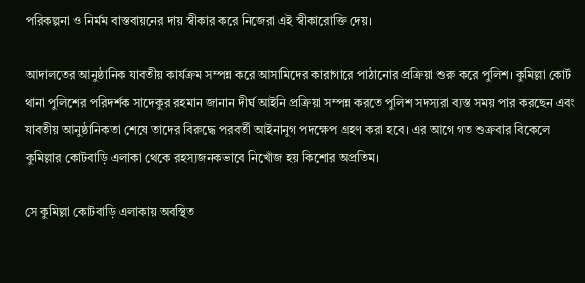পরিকল্পনা ও নির্মম বাস্তবায়নের দায় স্বীকার করে নিজেরা এই স্বীকারোক্তি দেয়।

আদালতের আনুষ্ঠানিক যাবতীয় কার্যক্রম সম্পন্ন করে আসামিদের কারাগারে পাঠানোর প্রক্রিয়া শুরু করে পুলিশ। কুমিল্লা কোর্ট থানা পুলিশের পরিদর্শক সাদেকুর রহমান জানান দীর্ঘ আইনি প্রক্রিয়া সম্পন্ন করতে পুলিশ সদস্যরা ব্যস্ত সময় পার করছেন এবং যাবতীয় আনুষ্ঠানিকতা শেষে তাদের বিরুদ্ধে পরবর্তী আইনানুগ পদক্ষেপ গ্রহণ করা হবে। এর আগে গত শুক্রবার বিকেলে কুমিল্লার কোটবাড়ি এলাকা থেকে রহস্যজনকভাবে নিখোঁজ হয় কিশোর অপ্রতিম।

সে কুমিল্লা কোটবাড়ি এলাকায় অবস্থিত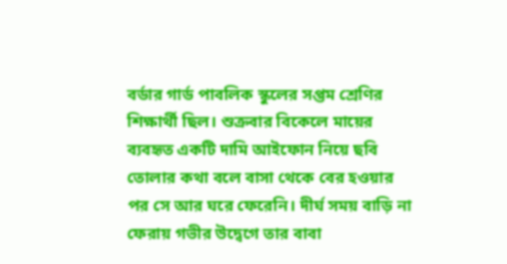বর্ডার গার্ড পাবলিক স্কুলের সপ্তম শ্রেণির শিক্ষার্থী ছিল। শুক্রবার বিকেলে মায়ের ব্যবহৃত একটি দামি আইফোন নিয়ে ছবি তোলার কথা বলে বাসা থেকে বের হওয়ার পর সে আর ঘরে ফেরেনি। দীর্ঘ সময় বাড়ি না ফেরায় গভীর উদ্বেগে তার বাবা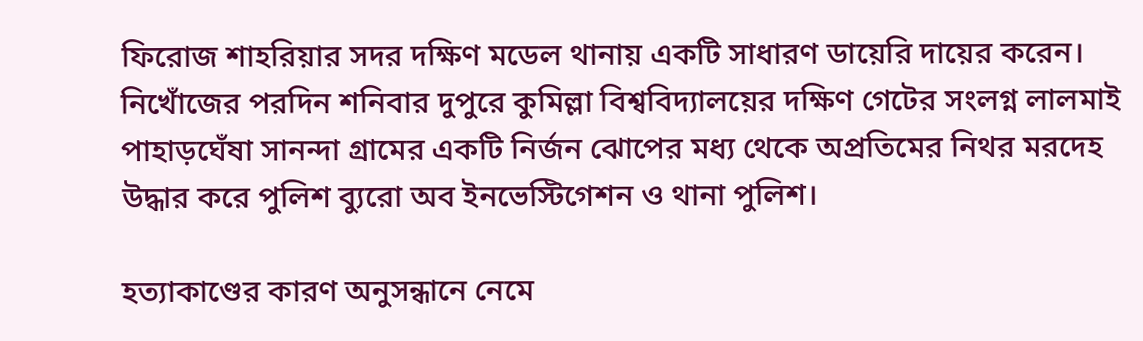ফিরোজ শাহরিয়ার সদর দক্ষিণ মডেল থানায় একটি সাধারণ ডায়েরি দায়ের করেন। নিখোঁজের পরদিন শনিবার দুপুরে কুমিল্লা বিশ্ববিদ্যালয়ের দক্ষিণ গেটের সংলগ্ন লালমাই পাহাড়ঘেঁষা সানন্দা গ্রামের একটি নির্জন ঝোপের মধ্য থেকে অপ্রতিমের নিথর মরদেহ উদ্ধার করে পুলিশ ব্যুরো অব ইনভেস্টিগেশন ও থানা পুলিশ।

হত্যাকাণ্ডের কারণ অনুসন্ধানে নেমে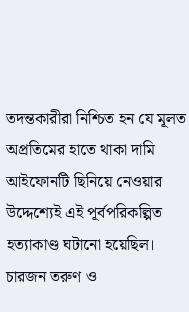তদন্তকারীরা নিশ্চিত হন যে মূলত অপ্রতিমের হাতে থাকা দামি আইফোনটি ছিনিয়ে নেওয়ার উদ্দেশ্যেই এই পূর্বপরিকল্পিত হত্যাকাণ্ড ঘটানো হয়েছিল। চারজন তরুণ ও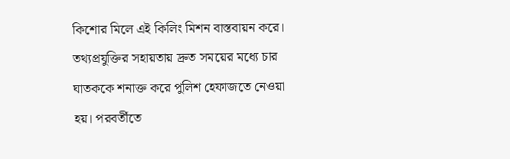কিশোর মিলে এই কিলিং মিশন বাস্তবায়ন করে। তথ্যপ্রযুক্তির সহায়তায় দ্রুত সময়ের মধ্যে চার ঘাতককে শনাক্ত করে পুলিশ হেফাজতে নেওয়া হয়। পরবর্তীতে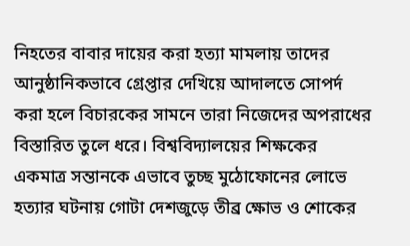নিহতের বাবার দায়ের করা হত্যা মামলায় তাদের আনুষ্ঠানিকভাবে গ্রেপ্তার দেখিয়ে আদালতে সোপর্দ করা হলে বিচারকের সামনে তারা নিজেদের অপরাধের বিস্তারিত তুলে ধরে। বিশ্ববিদ্যালয়ের শিক্ষকের একমাত্র সন্তানকে এভাবে তুচ্ছ মুঠোফোনের লোভে হত্যার ঘটনায় গোটা দেশজুড়ে তীব্র ক্ষোভ ও শোকের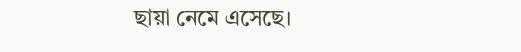ছায়া নেমে এসেছে।